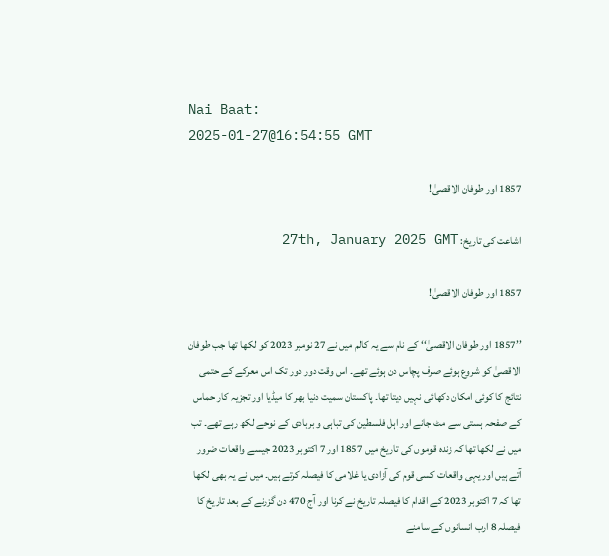Nai Baat:
2025-01-27@16:54:55 GMT

1857 اور طوفان الاقصیٰ!

اشاعت کی تاریخ: 27th, January 2025 GMT

1857 اور طوفان الاقصیٰ!

’’1857 اور طوفان الاقصیٰ‘‘ کے نام سے یہ کالم میں نے 27 نومبر 2023 کو لکھا تھا جب طوفان الاقصیٰ کو شروع ہوئے صرف پچاس دن ہوئے تھے۔ اس وقت دور دور تک اس معرکے کے حتمی نتائج کا کوئی امکان دکھائی نہیں دیتا تھا۔ پاکستان سمیت دنیا بھر کا میڈیا اور تجزیہ کار حماس کے صفحہ ہستی سے مٹ جانے اور اہل فلسطین کی تباہی و بربادی کے نوحے لکھ رہے تھے۔ تب میں نے لکھا تھا کہ زندہ قوموں کی تاریخ میں 1857 اور 7 اکتوبر 2023 جیسے واقعات ضرور آتے ہیں اور یہی واقعات کسی قوم کی آزادی یا غلامی کا فیصلہ کرتے ہیں۔ میں نے یہ بھی لکھا تھا کہ 7 اکتوبر 2023 کے اقدام کا فیصلہ تاریخ نے کرنا اور آج 470 دن گزرنے کے بعد تاریخ کا فیصلہ 8 ارب انسانوں کے سامنے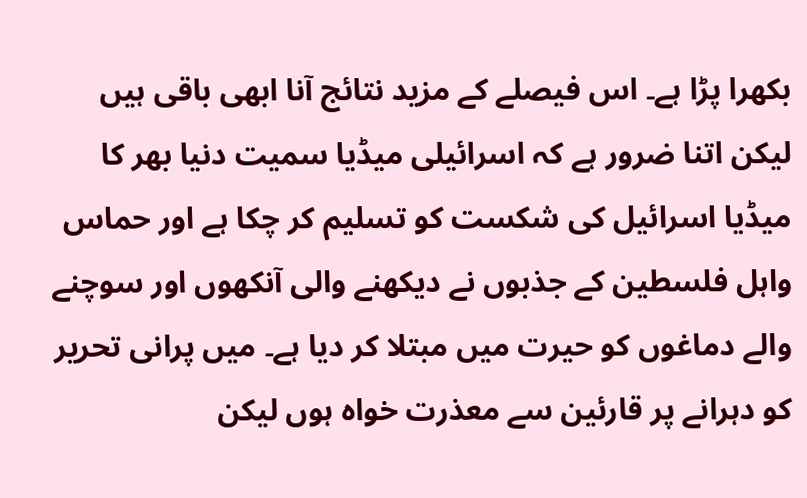بکھرا پڑا ہے۔ اس فیصلے کے مزید نتائج آنا ابھی باقی ہیں لیکن اتنا ضرور ہے کہ اسرائیلی میڈیا سمیت دنیا بھر کا میڈیا اسرائیل کی شکست کو تسلیم کر چکا ہے اور حماس واہل فلسطین کے جذبوں نے دیکھنے والی آنکھوں اور سوچنے والے دماغوں کو حیرت میں مبتلا کر دیا ہے۔ میں پرانی تحریر کو دہرانے پر قارئین سے معذرت خواہ ہوں لیکن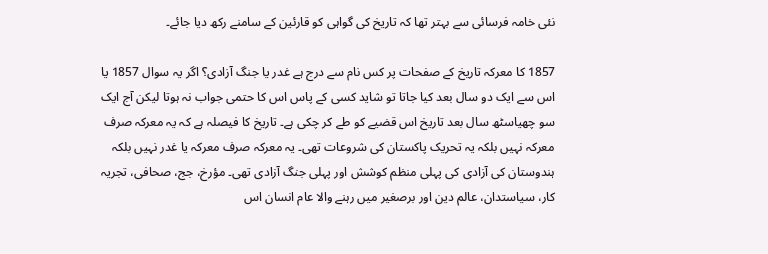نئی خامہ فرسائی سے بہتر تھا کہ تاریخ کی گواہی کو قارئین کے سامنے رکھ دیا جائے۔

1857 کا معرکہ تاریخ کے صفحات پر کس نام سے درج ہے غدر یا جنگ آزادی؟ اگر یہ سوال 1857 یا اس سے ایک دو سال بعد کیا جاتا تو شاید کسی کے پاس اس کا حتمی جواب نہ ہوتا لیکن آج ایک سو چھیاسٹھ سال بعد تاریخ اس قضیے کو طے کر چکی ہے۔ تاریخ کا فیصلہ ہے کہ یہ معرکہ صرف معرکہ نہیں بلکہ یہ تحریک پاکستان کی شروعات تھی۔ یہ معرکہ صرف معرکہ یا غدر نہیں بلکہ ہندوستان کی آزادی کی پہلی منظم کوشش اور پہلی جنگ آزادی تھی۔ مؤرخ، جج، صحافی، تجریہ کار، سیاستدان، عالم دین اور برصغیر میں رہنے والا عام انسان اس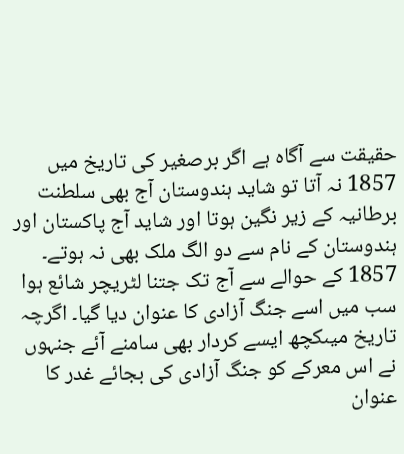حقیقت سے آگاہ ہے اگر برصغیر کی تاریخ میں 1857 نہ آتا تو شاید ہندوستان آج بھی سلطنت برطانیہ کے زیر نگین ہوتا اور شاید آج پاکستان اور ہندوستان کے نام سے دو الگ ملک بھی نہ ہوتے۔ 1857 کے حوالے سے آج تک جتنا لٹریچر شائع ہوا سب میں اسے جنگ آزادی کا عنوان دیا گیا۔ اگرچہ تاریخ میںکچھ ایسے کردار بھی سامنے آئے جنہوں نے اس معرکے کو جنگ آزادی کی بجائے غدر کا عنوان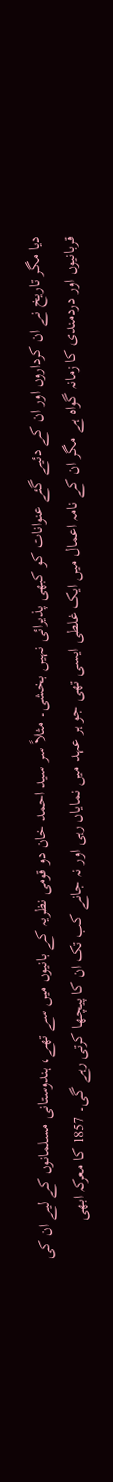دیا مگر تاریخ نے ان کرداروں اور ان کے دئیے گئے عنوانات کو کبھی پذیرائی نہیں بخشی۔ مثلاً سر سید احمد خان دو قومی نظریہ کے بانیوں میں سے تھے، ہندوستانی مسلمانوں کے لیے ان کی قربانیوں اور دردمندی کا زمانہ گواہ ہے مگر ان کے نامہ اعمال میں ایک غلطی ایسی تھی جو ہر عہد میں نمایاں رہی اور نہ جانے کب تک ان کا پیچھا کرتی رہے گی۔ 1857 کا معرکہ ابھی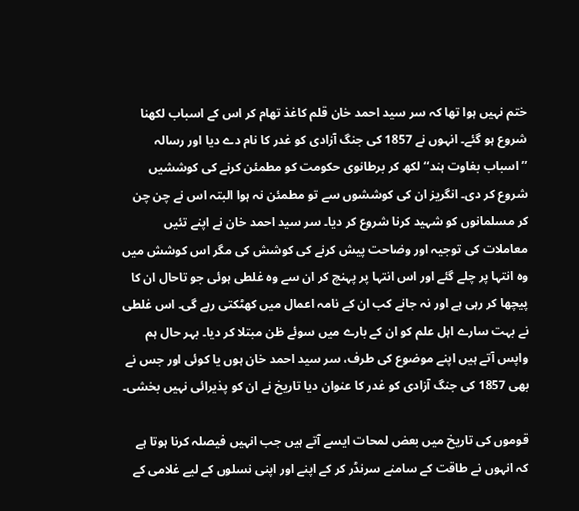ختم نہیں ہوا تھا کہ سر سید احمد خان قلم کاغذ تھام کر اس کے اسباب لکھنا شروع ہو گئے۔ انہوں نے 1857 کی جنگ آزادی کو غدر کا نام دے دیا اور رسالہ ’’اسباب بغاوت ہند‘‘ لکھ کر برطانوی حکومت کو مطمئن کرنے کی کوششیں شروع کر دی۔ انگریز ان کی کوششوں سے تو مطمئن نہ ہوا البتہ اس نے چن چن کر مسلمانوں کو شہید کرنا شروع کر دیا۔ سر سید احمد خان نے اپنے تئیں معاملات کی توجیہ اور وضاحت پیش کرنے کی کوشش کی مگر اس کوشش میں وہ انتہا پر چلے گئے اور اس انتہا پر پہنچ کر ان سے وہ غلطی ہوئی جو تاحال ان کا پیچھا کر رہی ہے اور نہ جانے کب ان کے نامہ اعمال میں کھٹکتی رہے گی۔ اس غلطی نے بہت سارے اہل علم کو ان کے بارے میں سوئے ظن مبتلا کر دیا۔ بہر حال ہم واپس آتے ہیں اپنے موضوع کی طرف، سر سید احمد خان ہوں یا کوئی اور جس نے بھی 1857 کی جنگ آزادی کو غدر کا عنوان دیا تاریخ نے ان کو پذیرائی نہیں بخشی۔

قوموں کی تاریخ میں بعض لمحات ایسے آتے ہیں جب انہیں فیصلہ کرنا ہوتا ہے کہ انہوں نے طاقت کے سامنے سرنڈر کر کے اپنے اور اپنی نسلوں کے لیے غلامی کے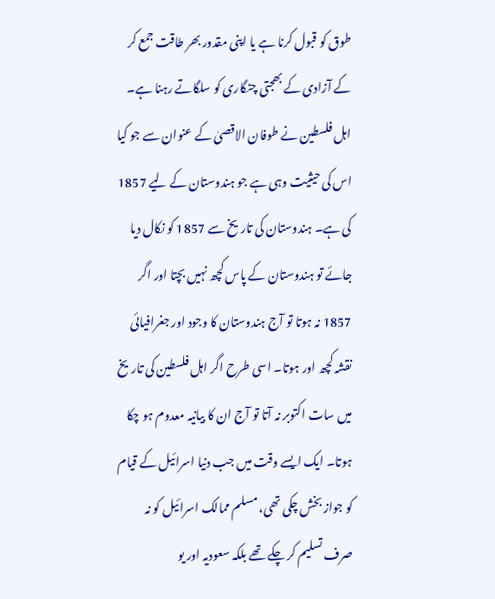طوق کو قبول کرنا ہے یا اپنی مقدور بھر طاقت جمع کر کے آزادی کے بھجتی چنگاری کو سلگاتے رہنا ہے۔ اہل فلسطین نے طوفان الاقصیٰ کے عنوان سے جو کیا اس کی حیثیت وہی ہے جو ہندوستان کے لیے 1857 کی ہے۔ ہندوستان کی تاریخ سے 1857 کو نکال دیا جائے تو ہندوستان کے پاس کچھ نہیں بچتا اور اگر 1857 نہ ہوتا تو آج ہندوستان کا وجود اور جغرافیائی نقشہ کچھ اور ہوتا۔ اسی طرح اگر اہل فلسطین کی تاریخ میں سات اکتوبر نہ آتا تو آج ان کا بیانیہ معدوم ہو چکا ہوتا۔ ایک ایسے وقت میں جب دنیا اسرائیل کے قیام کو جواز بخش چکی تھی، مسلم ممالک اسرائیل کو نہ صرف تسلیم کر چکے تھے بلکہ سعودیہ اور یو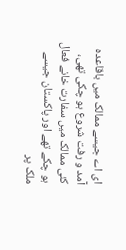ای اے جیسے ممالک میں باقاعدہ آمد و رفت شروع ہو چکی تھی، کئی ممالک میں سفارت خانے فعال ہو چکے تھے اور پاکستان جیسے ملک پر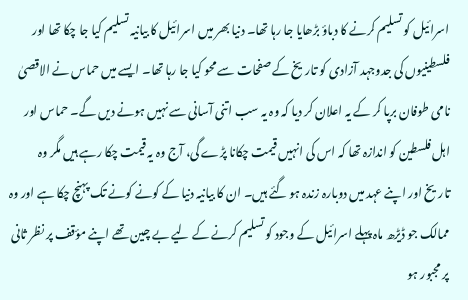اسرائیل کو تسلیم کرنے کا دباؤ بڑھایا جا رہا تھا۔ دنیا بھر میں اسرائیل کا بیانیہ تسلیم کیا جا چکا تھا اور فلسطینیوں کی جدوجہد آزادی کو تاریخ کے صفحات سے محو کیا جا رہا تھا۔ ایسے میں حماس نے الاقصیٰ نامی طوفان برپا کر کے یہ اعلان کر دیا کہ وہ یہ سب اتنی آسانی سے نہیں ہونے دیں گے۔ حماس اور اہل فلسطین کو اندازہ تھا کہ اس کی انہیں قیمت چکانا پڑے گی، آج وہ یہ قیمت چکا رہے ہیں مگر وہ تاریخ اور اپنے عہد میں دوبارہ زندہ ہو گئے ہیں۔ ان کا بیانیہ دنیا کے کونے کونے تک پہنچ چکا ہے اور وہ ممالک جو ڈیڑھ ماہ پہلے اسرائیل کے وجود کو تسلیم کرنے کے لیے بے چین تھے اپنے مؤقف پر نظر ثانی پر مجبور ہو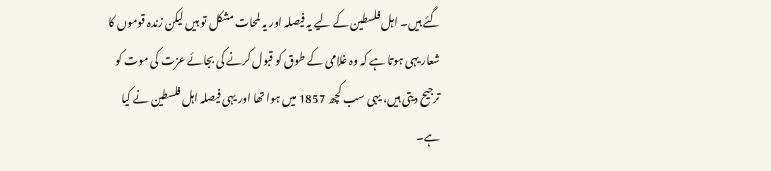گئے ہیں۔ اہل فلسطین کے لیے یہ فیصلہ اور یہ لمحات مشکل تو ہیں لیکن زندہ قوموں کا شعار یہی ہوتا ہے کہ وہ غلامی کے طوق کو قبول کرنے کی بجائے عزت کی موت کو ترجیح دیتی ہیں، یہی سب کچھ 1857 میں ہوا تھا اور یہی فیصلہ اہل فلسطین نے کیا ہے۔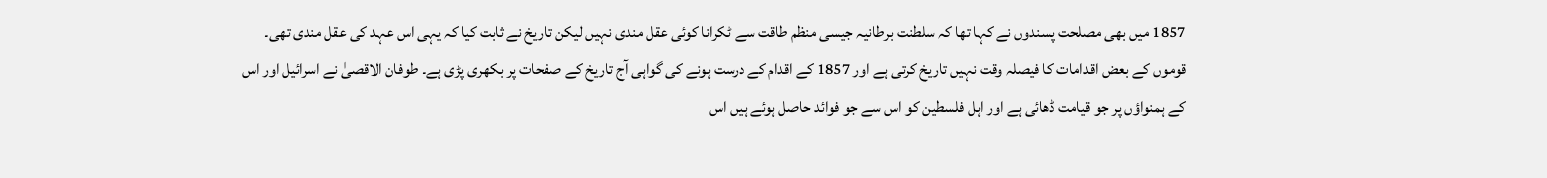1857 میں بھی مصلحت پسندوں نے کہا تھا کہ سلطنت برطانیہ جیسی منظم طاقت سے ٹکرانا کوئی عقل مندی نہیں لیکن تاریخ نے ثابت کیا کہ یہی اس عہد کی عقل مندی تھی۔ قوموں کے بعض اقدامات کا فیصلہ وقت نہیں تاریخ کرتی ہے اور 1857 کے اقدام کے درست ہونے کی گواہی آج تاریخ کے صفحات پر بکھری پڑی ہے۔ طوفان الاقصیٰ نے اسرائیل اور اس کے ہمنواؤں پر جو قیامت ڈھائی ہے اور اہل فلسطین کو اس سے جو فوائد حاصل ہوئے ہیں اس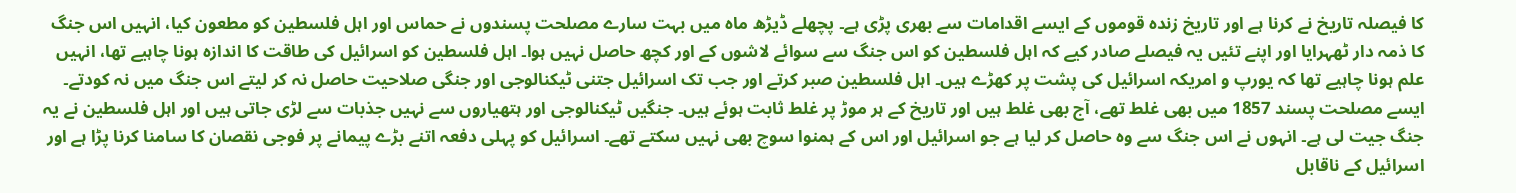کا فیصلہ تاریخ نے کرنا ہے اور تاریخ زندہ قوموں کے ایسے اقدامات سے بھری پڑی ہے۔ پچھلے ڈیڑھ ماہ میں بہت سارے مصلحت پسندوں نے حماس اور اہل فلسطین کو مطعون کیا، انہیں اس جنگ کا ذمہ دار ٹھہرایا اور اپنے تئیں یہ فیصلے صادر کیے کہ اہل فلسطین کو اس جنگ سے سوائے لاشوں کے اور کچھ حاصل نہیں ہوا۔ اہل فلسطین کو اسرائیل کی طاقت کا اندازہ ہونا چاہیے تھا، انہیں علم ہونا چاہیے تھا کہ یورپ و امریکہ اسرائیل کی پشت پر کھڑے ہیں۔ اہل فلسطین صبر کرتے اور جب تک اسرائیل جتنی ٹیکنالوجی اور جنگی صلاحیت حاصل نہ کر لیتے اس جنگ میں نہ کودتے۔ ایسے مصلحت پسند 1857 میں بھی غلط تھے، آج بھی غلط ہیں اور تاریخ کے ہر موڑ پر غلط ثابت ہوئے ہیں۔ جنگیں ٹیکنالوجی اور ہتھیاروں سے نہیں جذبات سے لڑی جاتی ہیں اور اہل فلسطین نے یہ جنگ جیت لی ہے۔ انہوں نے اس جنگ سے وہ حاصل کر لیا ہے جو اسرائیل اور اس کے ہمنوا سوچ بھی نہیں سکتے تھے۔ اسرائیل کو پہلی دفعہ اتنے بڑے پیمانے پر فوجی نقصان کا سامنا کرنا پڑا ہے اور اسرائیل کے ناقابل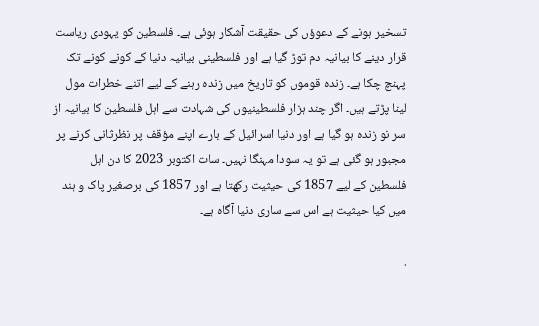تسخیر ہونے کے دعوؤں کی حقیقت آشکار ہوئی ہے۔ فلسطین کو یہودی ریاست قرار دینے کا بیانیہ دم توڑ گیا ہے اور فلسطینی بیانیہ دنیا کے کونے کونے تک پہنچ چکا ہے۔ زندہ قوموں کو تاریخ میں زندہ رہنے کے لیے اتنے خطرات مول لینا پڑتے ہیں۔ اگر چند ہزار فلسطینیوں کی شہادت سے اہل فلسطین کا بیانیہ از سر نو زندہ ہو گیا ہے اور دنیا اسرائیل کے بارے اپنے مؤقف پر نظرثانی کرنے پر مجبور ہو گئی ہے تو یہ سودا مہنگا نہیں۔ سات اکتوبر 2023 کا دن اہل فلسطین کے لیے 1857 کی حیثیت رکھتا ہے اور 1857 کی برصغیر پاک و ہند میں کیا حیثیت ہے اس سے ساری دنیا آگاہ ہے۔

.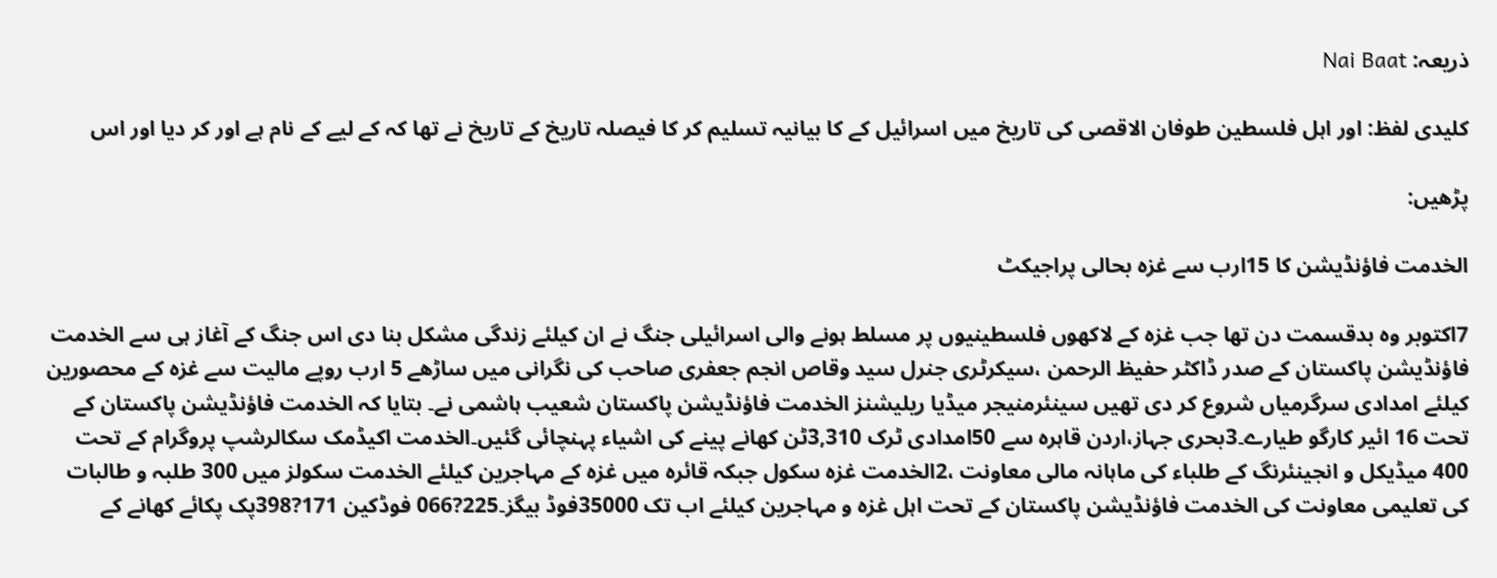ذریعہ: Nai Baat

کلیدی لفظ: اور اہل فلسطین طوفان الاقصی کی تاریخ میں اسرائیل کے کا بیانیہ تسلیم کر کا فیصلہ تاریخ کے تاریخ نے تھا کہ کے لیے کے نام ہے اور کر دیا اور اس

پڑھیں:

الخدمت فاؤنڈیشن کا 15ارب سے غزہ بحالی پراجیکٹ

7اکتوبر وہ بدقسمت دن تھا جب غزہ کے لاکھوں فلسطینیوں پر مسلط ہونے والی اسرائیلی جنگ نے ان کیلئے زندگی مشکل بنا دی اس جنگ کے آغاز ہی سے الخدمت فاؤنڈیشن پاکستان کے صدر ڈاکٹر حفیظ الرحمن ،سیکرٹری جنرل سید وقاص انجم جعفری صاحب کی نگرانی میں ساڑھے 5 ارب روپے مالیت سے غزہ کے محصورین کیلئے امدادی سرگرمیاں شروع کر دی تھیں سینئرمنیجر میڈیا ریلیشنز الخدمت فاؤنڈیشن پاکستان شعیب ہاشمی نے۔ بتایا کہ الخدمت فاؤنڈیشن پاکستان کے تحت 16 ائیر کارگو طیارے۔3بحری جہاز،اردن قاہرہ سے 50امدادی ٹرک 3,310ٹن کھانے پینے کی اشیاء پہنچائی گئیں۔الخدمت اکیڈمک سکالرشپ پروگرام کے تحت 400 میڈیکل و انجینئرنگ کے طلباء کی ماہانہ مالی معاونت ،2الخدمت غزہ سکول جبکہ قائرہ میں غزہ کے مہاجرین کیلئے الخدمت سکولز میں 300 طلبہ و طالبات کی تعلیمی معاونت کی الخدمت فاؤنڈیشن پاکستان کے تحت اہل غزہ و مہاجرین کیلئے اب تک 35000فوڈ بیگز۔225?066 فوڈکین 171?398پک پکائے کھانے کے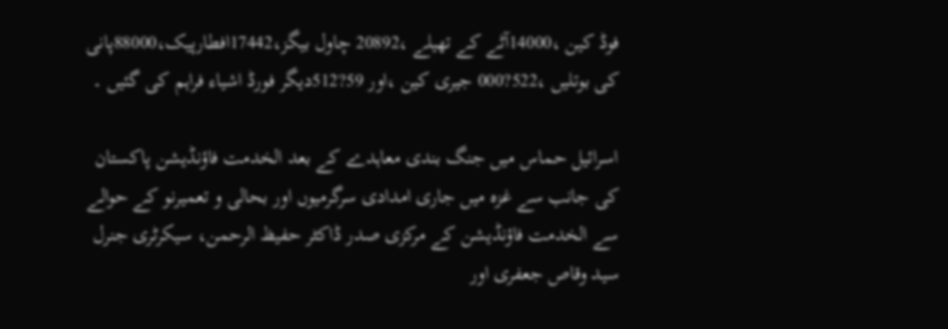فوڈ کین ،14000آٹے کے تھیلے ،20892 چاول بیگز،17442افطارپیک،88000پانی کی بوتلیں ،522?000 جیری کین ،اور 59?512دیگر فورڈ اشیاء فراہم کی گئیں ۔

اسرائیل حماس میں جنگ بندی معاہدے کے بعد الخدمت فاؤنڈیشن پاکستان کی جانب سے غزہ میں جاری امدادی سرگرمیوں اور بحالی و تعمیرنو کے حوالے سے الخدمت فاؤنڈیشن کے مرکزی صدر ڈاکٹر حفیظ الرحمن، سیکرٹری جنرل سید وقاص جعفری اور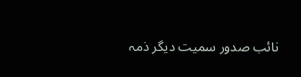نائب صدور سمیت دیگر ذمہ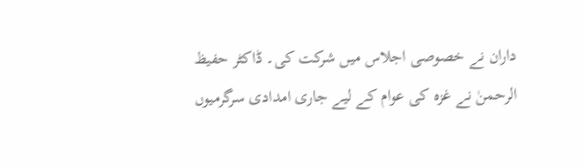داران نے خصوصی اجلاس میں شرکت کی۔ ڈاکٹر حفیظ الرحمنٰ نے غزہ کی عوام کے لیے جاری امدادی سرگرمیوں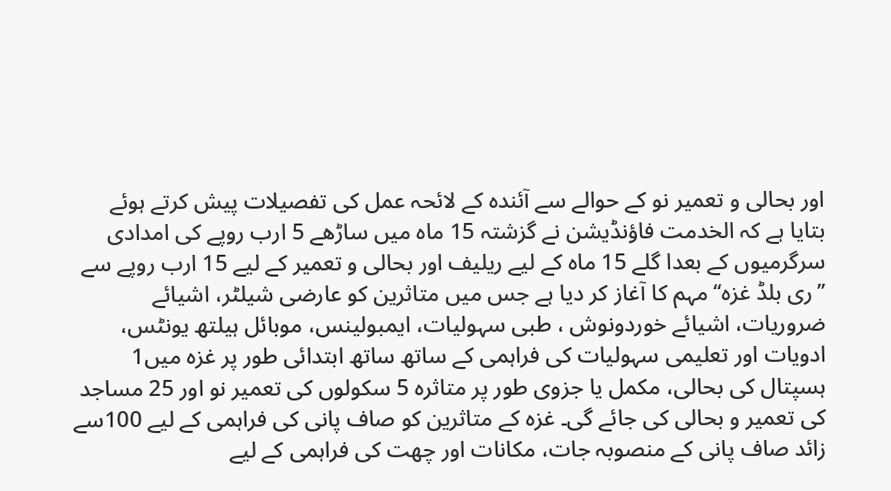اور بحالی و تعمیر نو کے حوالے سے آئندہ کے لائحہ عمل کی تفصیلات پیش کرتے ہوئے بتایا ہے کہ الخدمت فاؤنڈیشن نے گزشتہ 15 ماہ میں ساڑھے 5 ارب روپے کی امدادی سرگرمیوں کے بعدا گلے 15 ماہ کے لیے ریلیف اور بحالی و تعمیر کے لیے 15 ارب روپے سے ’’ری بلڈ غزہ‘‘ مہم کا آغاز کر دیا ہے جس میں متاثرین کو عارضی شیلٹر، اشیائے ضروریات، اشیائے خوردونوش ، طبی سہولیات، ایمبولینس، موبائل ہیلتھ یونٹس، ادویات اور تعلیمی سہولیات کی فراہمی کے ساتھ ساتھ ابتدائی طور پر غزہ میں1 ہسپتال کی بحالی، مکمل یا جزوی طور پر متاثرہ 5 سکولوں کی تعمیر نو اور 25 مساجد کی تعمیر و بحالی کی جائے گی۔ غزہ کے متاثرین کو صاف پانی کی فراہمی کے لیے 100سے زائد صاف پانی کے منصوبہ جات، مکانات اور چھت کی فراہمی کے لیے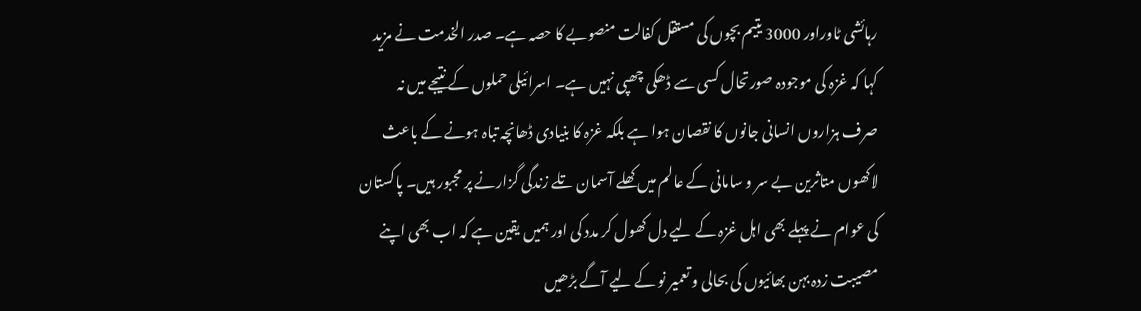رہائشی ٹاوراور 3000 یتیم بچوں کی مستقل کفالت منصوبے کا حصہ ہے۔ صدر الخدمت نے مزید کہا کہ غزہ کی موجودہ صورتحال کسی سے ڈھکی چھپی نہیں ہے۔ اسرائیلی حملوں کے نتیجے میں نہ صرف ہزاروں انسانی جانوں کا نقصان ہوا ہے بلکہ غزہ کا بنیادی ڈھانچہ تباہ ہونے کے باعث لاکھوں متاثرین بے سر و سامانی کے عالم میں کھلے آسمان تلے زندگی گزارنے پر مجبور ہیں۔ پاکستان کی عوام نے پہلے بھی اہل غزہ کے لیے دل کھول کر مدد کی اور ہمیں یقین ہے کہ اب بھی اپنے مصیبت زدہ بہن بھائیوں کی بحالی و تعمیر نو کے لیے آگے بڑھیں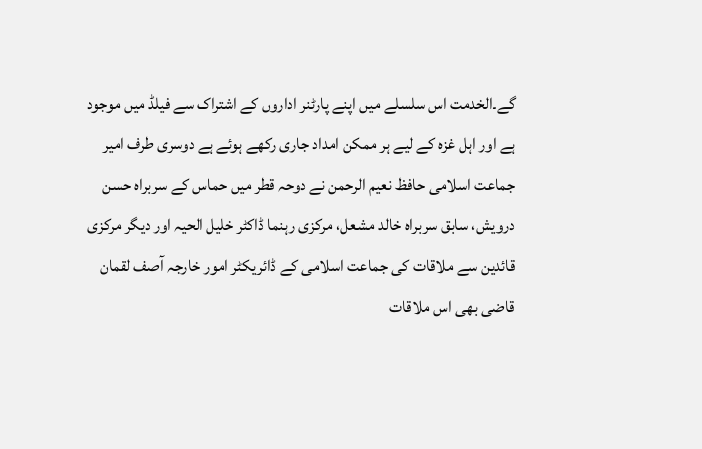گے۔الخدمت اس سلسلے میں اپنے پارٹنر اداروں کے اشتراک سے فیلڈ میں موجود ہے اور اہل غزہ کے لیے ہر ممکن امداد جاری رکھے ہوئے ہے دوسری طرف امیر جماعت اسلامی حافظ نعیم الرحمن نے دوحہ قطر میں حماس کے سربراہ حسن درویش، سابق سربراہ خالد مشعل، مرکزی رہنما ڈاکٹر خلیل الحیہ اور دیگر مرکزی قائدین سے ملاقات کی جماعت اسلامی کے ڈائریکٹر امور خارجہ آصف لقمان قاضی بھی اس ملاقات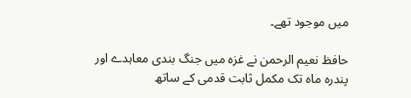میں موجود تھے۔

حافظ نعیم الرحمن نے غزہ میں جنگ بندی معاہدے اور پندرہ ماہ تک مکمل ثابت قدمی کے ساتھ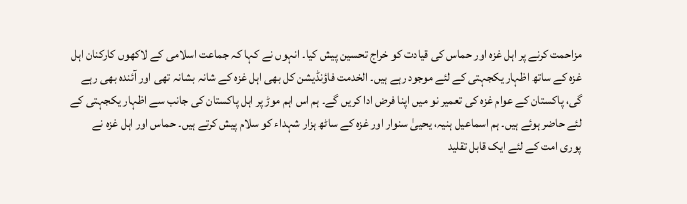مزاحمت کرنے پر اہل غزہ اور حماس کی قیادت کو خراج تحسین پیش کیا۔ انہوں نے کہا کہ جماعت اسلامی کے لاکھوں کارکنان اہل غزہ کے ساتھ اظہار یکجہتی کے لئے موجود رہے ہیں۔ الخدمت فاؤنڈیشن کل بھی اہل غزہ کے شانہ بشانہ تھی اور آئندہ بھی رہے گی، پاکستان کے عوام غزہ کی تعمیر نو میں اپنا فرض ادا کریں گے۔ ہم اس اہم موڑ پر اہل پاکستان کی جانب سے اظہار یکجہتی کے لئے حاضر ہوئے ہیں۔ ہم اسماعیل ہنیہ، یحییٰ سنوار اور غزہ کے ساٹھ ہزار شہداء کو سلام پیش کرتے ہیں۔ حماس اور اہل غزہ نے پوری امت کے لئے ایک قابل تقلید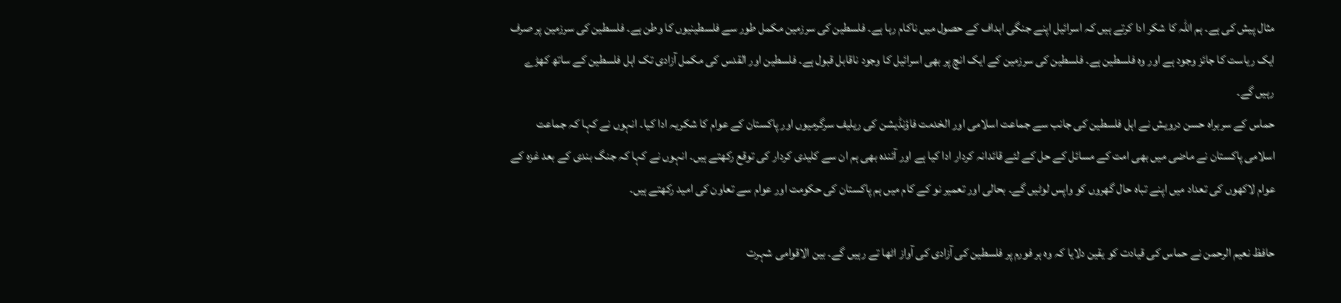مثال پیش کی ہے۔ ہم اللہ کا شکر ادا کرتے ہیں کہ اسرائیل اپنے جنگی اہداف کے حصول میں ناکام رہا ہے۔ فلسطین کی سرزمین مکمل طور سے فلسطینیوں کا وطن ہے۔ فلسطین کی سرزمین پر صرف ایک ریاست کا جائز وجود ہے اور وہ فلسطین ہے۔ فلسطین کی سرزمین کے ایک انچ پر بھی اسرائیل کا وجود ناقابل قبول ہے۔ فلسطین اور القدس کی مکمل آزادی تک اہل فلسطین کے ساتھ کھڑے رہیں گے۔
حماس کے سربراہ حسن درویش نے اہل فلسطین کی جانب سے جماعت اسلامی اور الخدمت فاؤنڈیشن کی ریلیف سرگرمیوں اور پاکستان کے عوام کا شکریہ ادا کیا۔ انہوں نے کہا کہ جماعت اسلامی پاکستان نے ماضی میں بھی امت کے مسائل کے حل کے لئے قائدانہ کردار ادا کیا ہے اور آئندہ بھی ہم ان سے کلیدی کردار کی توقع رکھتے ہیں۔ انہوں نے کہا کہ جنگ بندی کے بعد غزہ کے عوام لاکھوں کی تعداد میں اپنے تباہ حال گھروں کو واپس لوٹیں گے۔ بحالی اور تعمیر نو کے کام میں ہم پاکستان کی حکومت اور عوام سے تعاون کی امید رکھتے ہیں۔

حافظ نعیم الرحمن نے حماس کی قیادت کو یقین دلایا کہ وہ ہر فورم پر فلسطین کی آزادی کی آواز اٹھا تے رہیں گے۔ بین الاقوامی شہرت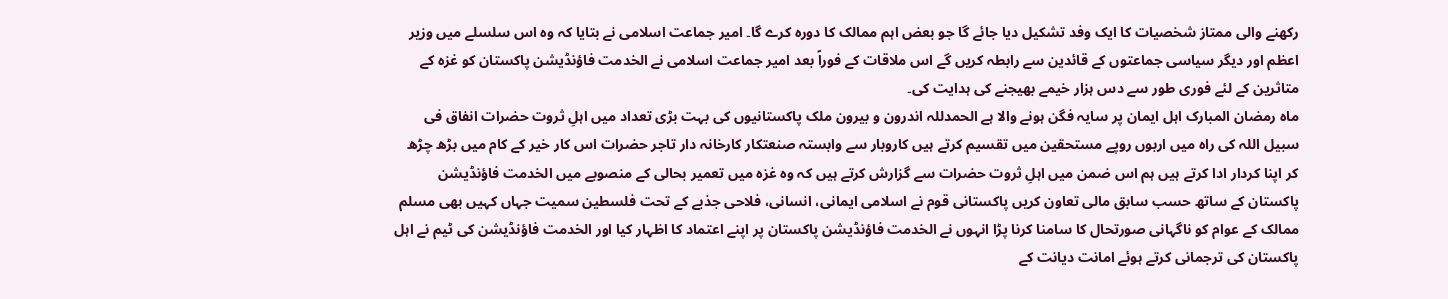رکھنے والی ممتاز شخصیات کا ایک وفد تشکیل دیا جائے گا جو بعض اہم ممالک کا دورہ کرے گا۔ امیر جماعت اسلامی نے بتایا کہ وہ اس سلسلے میں وزیر اعظم اور دیگر سیاسی جماعتوں کے قائدین سے رابطہ کریں گے اس ملاقات کے فوراً بعد امیر جماعت اسلامی نے الخدمت فاؤنڈیشن پاکستان کو غزہ کے متاثرین کے لئے فوری طور سے دس ہزار خیمے بھیجنے کی ہدایت کی۔
ماہ رمضان المبارک اہل ایمان پر سایہ فگن ہونے والا ہے الحمدللہ اندرون و بیرون ملک پاکستانیوں کی بہت بڑی تعداد میں اہلِ ثروت حضرات انفاق فی سبیل اللہ کی راہ میں اربوں روپے مستحقین میں تقسیم کرتے ہیں کاروبار سے وابستہ صنعتکار کارخانہ دار تاجر حضرات اس کار خیر کے کام میں بڑھ چڑھ کر اپنا کردار ادا کرتے ہیں ہم اس ضمن میں اہلِ ثروت حضرات سے گزارش کرتے ہیں کہ وہ غزہ میں تعمیر بحالی کے منصوبے میں الخدمت فاؤنڈیشن پاکستان کے ساتھ حسب سابق مالی تعاون کریں پاکستانی قوم نے اسلامی ایمانی، انسانی، فلاحی جذبے کے تحت فلسطین سمیت جہاں کہیں بھی مسلم ممالک کے عوام کو ناگہانی صورتحال کا سامنا کرنا پڑا انہوں نے الخدمت فاؤنڈیشن پاکستان پر اپنے اعتماد کا اظہار کیا اور الخدمت فاؤنڈیشن کی ٹیم نے اہل پاکستان کی ترجمانی کرتے ہوئے امانت دیانت کے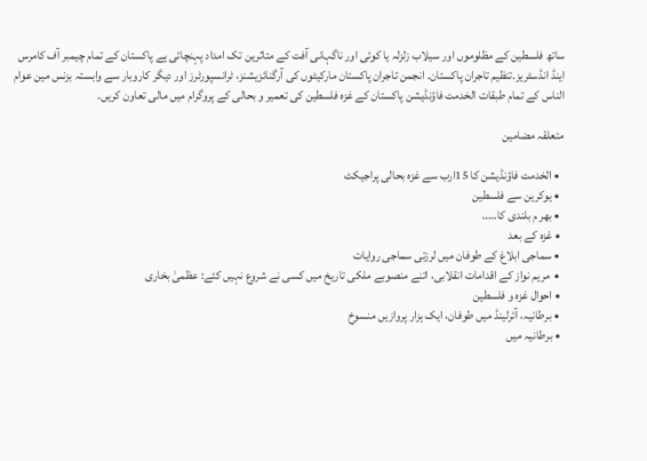ساتھ فلسطین کے مظلوموں اور سیلاب زلزلہ یا کوئی اور ناگہانی آفت کے متاثرین تک امداد پہنچائی ہے پاکستان کے تمام چیمبر آف کامرس اینڈ انڈسٹریز۔تنظیم تاجران پاکستان۔ انجمن تاجران پاکستان مارکیٹوں کی آرگنائزیشنز، ٹرانسپورٹرز اور دیگر کاروبار سے وابستہ بزنس مین عوام الناس کے تمام طبقات الخدمت فاؤنڈیشن پاکستان کے غزہ فلسطین کی تعمیر و بحالی کے پروگرام میں مالی تعاون کریں۔

متعلقہ مضامین

  • الخدمت فاؤنڈیشن کا 15ارب سے غزہ بحالی پراجیکٹ
  • یوکرین سے فلسطین
  • بھر م بلندی کا…..
  • غزہ کے بعد
  • سماجی ابلاغ کے طوفان میں لرزتی سماجی روایات
  •  مریم نواز کے اقدامات انقلابی، اتنے منصوبے ملکی تاریخ میں کسی نے شروع نہیں کئے: عظمیٰ بخاری
  • احوال غزہ و فلسطین
  • برطانیہ، آئرلینڈ میں طوفان، ایک ہزار پروازیں منسوخ
  • برطانیہ میں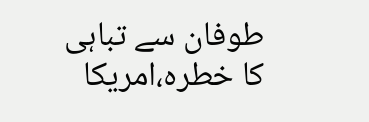طوفان سے تباہی کا خطرہ،امریکا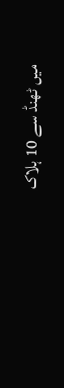میں ٹھنڈ سے 10 ہلاک